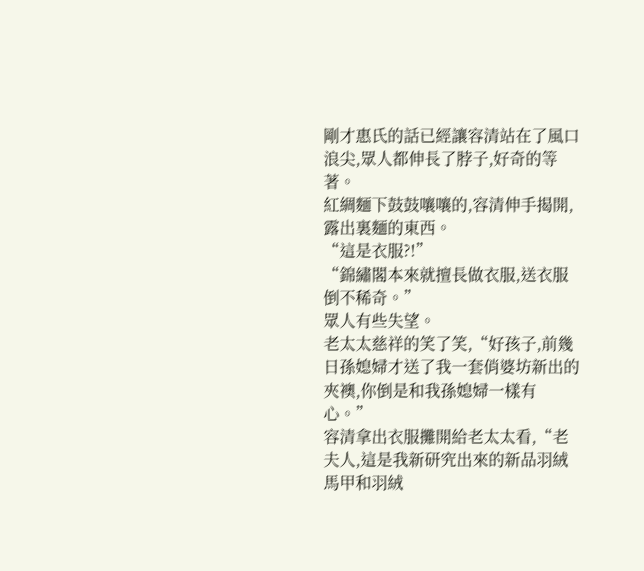剛才惠氏的話已經讓容清站在了風口浪尖,眾人都伸長了脖子,好奇的等著。
紅綢麵下鼓鼓嚷嚷的,容清伸手揭開,露出裏麵的東西。
“這是衣服?!”
“錦繡閣本來就擅長做衣服,送衣服倒不稀奇。”
眾人有些失望。
老太太慈祥的笑了笑,“好孩子,前幾日孫媳婦才送了我一套俏婆坊新出的夾襖,你倒是和我孫媳婦一樣有心。”
容清拿出衣服攤開給老太太看,“老夫人,這是我新研究出來的新品羽絨馬甲和羽絨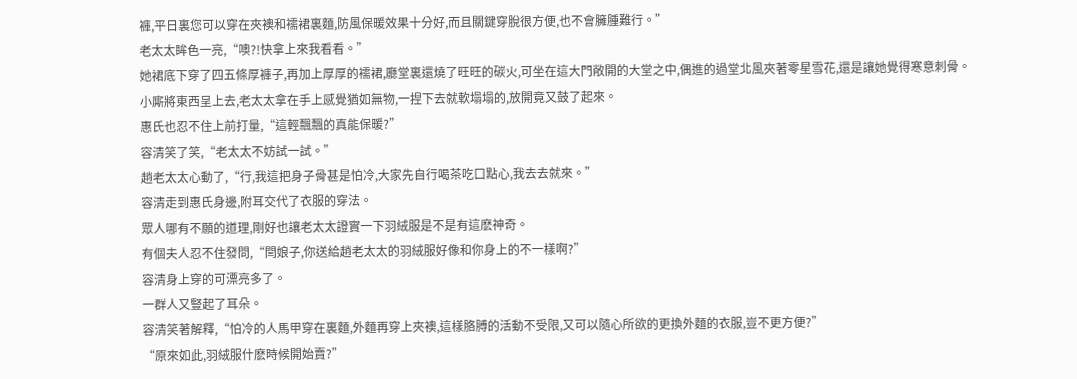褲,平日裏您可以穿在夾襖和襦裙裏麵,防風保暖效果十分好,而且關鍵穿脫很方便,也不會臃腫難行。”
老太太眸色一亮,“噢?!快拿上來我看看。”
她裙底下穿了四五條厚褲子,再加上厚厚的襦裙,廳堂裏還燒了旺旺的碳火,可坐在這大門敞開的大堂之中,偶進的過堂北風夾著零星雪花,還是讓她覺得寒意刺骨。
小廝將東西呈上去,老太太拿在手上感覺猶如無物,一捏下去就軟塌塌的,放開竟又鼓了起來。
惠氏也忍不住上前打量,“這輕飄飄的真能保暖?”
容清笑了笑,“老太太不妨試一試。”
趙老太太心動了,“行,我這把身子骨甚是怕冷,大家先自行喝茶吃口點心,我去去就來。”
容清走到惠氏身邊,附耳交代了衣服的穿法。
眾人哪有不願的道理,剛好也讓老太太證實一下羽絨服是不是有這麽神奇。
有個夫人忍不住發問,“閆娘子,你送給趙老太太的羽絨服好像和你身上的不一樣啊?”
容清身上穿的可漂亮多了。
一群人又豎起了耳朵。
容清笑著解釋,“怕冷的人馬甲穿在裏麵,外麵再穿上夾襖,這樣胳膊的活動不受限,又可以隨心所欲的更換外麵的衣服,豈不更方便?”
“原來如此,羽絨服什麽時候開始賣?”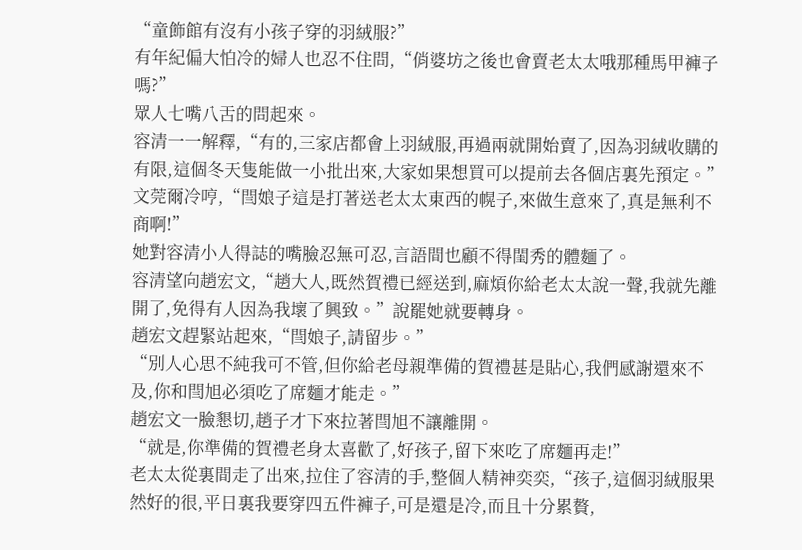“童飾館有沒有小孩子穿的羽絨服?”
有年紀偏大怕冷的婦人也忍不住問,“俏婆坊之後也會賣老太太哦那種馬甲褲子嗎?”
眾人七嘴八舌的問起來。
容清一一解釋,“有的,三家店都會上羽絨服,再過兩就開始賣了,因為羽絨收購的有限,這個冬天隻能做一小批出來,大家如果想買可以提前去各個店裏先預定。”
文莞爾冷哼,“閆娘子這是打著送老太太東西的幌子,來做生意來了,真是無利不商啊!”
她對容清小人得誌的嘴臉忍無可忍,言語間也顧不得閨秀的體麵了。
容清望向趙宏文,“趙大人,既然賀禮已經送到,麻煩你給老太太說一聲,我就先離開了,免得有人因為我壞了興致。”說罷她就要轉身。
趙宏文趕緊站起來,“閆娘子,請留步。”
“別人心思不純我可不管,但你給老母親準備的賀禮甚是貼心,我們感謝還來不及,你和閆旭必須吃了席麵才能走。”
趙宏文一臉懇切,趙子才下來拉著閆旭不讓離開。
“就是,你準備的賀禮老身太喜歡了,好孩子,留下來吃了席麵再走!”
老太太從裏間走了出來,拉住了容清的手,整個人精神奕奕,“孩子,這個羽絨服果然好的很,平日裏我要穿四五件褲子,可是還是冷,而且十分累贅,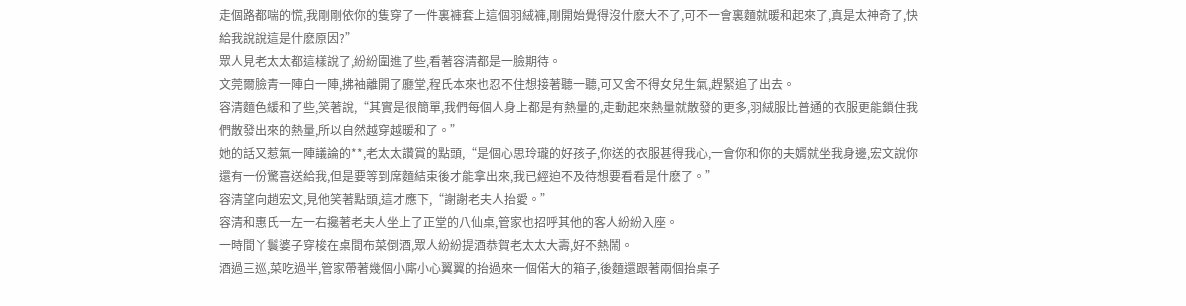走個路都喘的慌,我剛剛依你的隻穿了一件裏褲套上這個羽絨褲,剛開始覺得沒什麽大不了,可不一會裏麵就暖和起來了,真是太神奇了,快給我說說這是什麽原因?”
眾人見老太太都這樣說了,紛紛圍進了些,看著容清都是一臉期待。
文莞爾臉青一陣白一陣,拂袖離開了廳堂,程氏本來也忍不住想接著聽一聽,可又舍不得女兒生氣,趕緊追了出去。
容清麵色緩和了些,笑著說,“其實是很簡單,我們每個人身上都是有熱量的,走動起來熱量就散發的更多,羽絨服比普通的衣服更能鎖住我們散發出來的熱量,所以自然越穿越暖和了。”
她的話又惹氣一陣議論的**,老太太讚賞的點頭,“是個心思玲瓏的好孩子,你送的衣服甚得我心,一會你和你的夫婿就坐我身邊,宏文說你還有一份驚喜送給我,但是要等到席麵結束後才能拿出來,我已經迫不及待想要看看是什麽了。”
容清望向趙宏文,見他笑著點頭,這才應下,“謝謝老夫人抬愛。”
容清和惠氏一左一右攙著老夫人坐上了正堂的八仙桌,管家也招呼其他的客人紛紛入座。
一時間丫鬟婆子穿梭在桌間布菜倒酒,眾人紛紛提酒恭賀老太太大壽,好不熱鬧。
酒過三巡,菜吃過半,管家帶著幾個小廝小心翼翼的抬過來一個偌大的箱子,後麵還跟著兩個抬桌子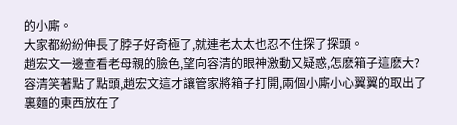的小廝。
大家都紛紛伸長了脖子好奇極了,就連老太太也忍不住探了探頭。
趙宏文一邊查看老母親的臉色,望向容清的眼神激動又疑惑,怎麽箱子這麽大?
容清笑著點了點頭,趙宏文這才讓管家將箱子打開,兩個小廝小心翼翼的取出了裏麵的東西放在了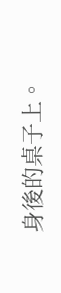身後的桌子上。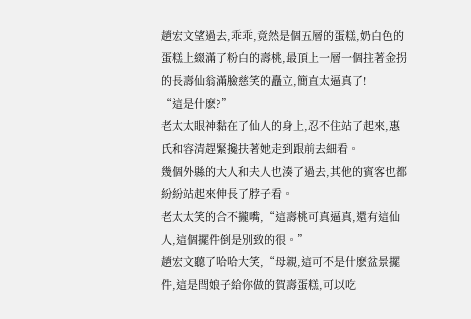趙宏文望過去,乖乖,竟然是個五層的蛋糕,奶白色的蛋糕上綴滿了粉白的壽桃,最頂上一層一個拄著金拐的長壽仙翁滿臉慈笑的矗立,簡直太逼真了!
“這是什麽?”
老太太眼神黏在了仙人的身上,忍不住站了起來,惠氏和容清趕緊攙扶著她走到跟前去細看。
幾個外縣的大人和夫人也湊了過去,其他的賓客也都紛紛站起來伸長了脖子看。
老太太笑的合不攏嘴,“這壽桃可真逼真,還有這仙人,這個擺件倒是別致的很。”
趙宏文聽了哈哈大笑,“母親,這可不是什麽盆景擺件,這是閆娘子給你做的賀壽蛋糕,可以吃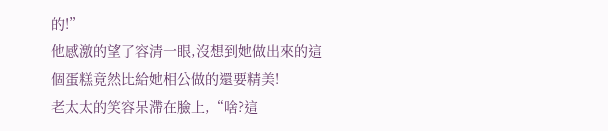的!”
他感激的望了容清一眼,沒想到她做出來的這個蛋糕竟然比給她相公做的還要精美!
老太太的笑容呆滯在臉上,“啥?這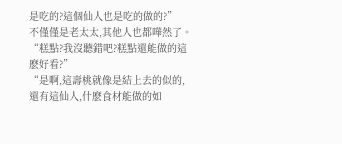是吃的?這個仙人也是吃的做的?”
不僅僅是老太太,其他人也都嘩然了。
“糕點?我沒聽錯吧?糕點還能做的這麽好看?”
“是啊,這壽桃就像是結上去的似的,還有這仙人,什麽食材能做的如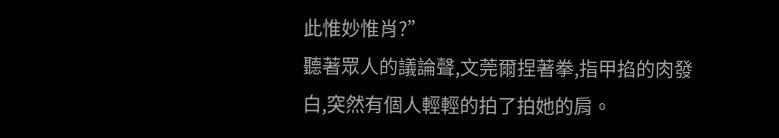此惟妙惟肖?”
聽著眾人的議論聲,文莞爾捏著拳,指甲掐的肉發白,突然有個人輕輕的拍了拍她的肩。